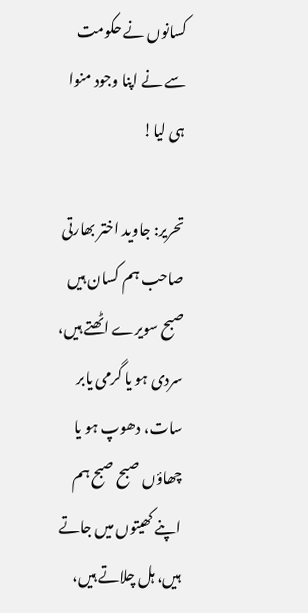کسانوں نے حکومت سے نے اپنا وجود منوا ہی لیا!

تحریر: جاوید اختر بھارتی
صاحب ہم کسان ہیں صبح سویرے اٹھتے ہیں، سردی ہو یا گرمی یابر سات، دھوپ ہو یا چھاؤں صبح صبح ہم اپنے کھیتوں میں جاتے ہیں، ہل چلاتے ہیں،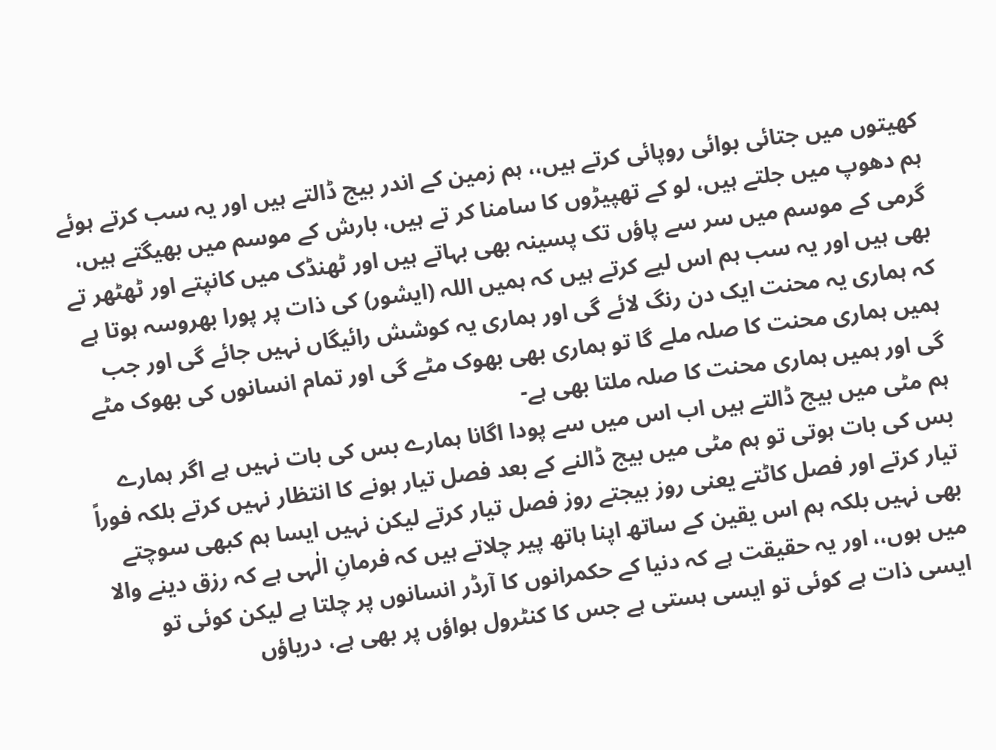کھیتوں میں جتائی بوائی روپائی کرتے ہیں،، ہم زمین کے اندر بیج ڈالتے ہیں اور یہ سب کرتے ہوئے ہم دھوپ میں جلتے ہیں، لو کے تھپیڑوں کا سامنا کر تے ہیں، بارش کے موسم میں بھیگتے ہیں، گرمی کے موسم میں سر سے پاؤں تک پسینہ بھی بہاتے ہیں اور ٹھنڈک میں کانپتے اور ٹھٹھر تے بھی ہیں اور یہ سب ہم اس لیے کرتے ہیں کہ ہمیں اللہ (ایشور) کی ذات پر پورا بھروسہ ہوتا ہے کہ ہماری یہ محنت ایک دن رنگ لائے گی اور ہماری یہ کوشش رائیگاں نہیں جائے گی اور جب ہمیں ہماری محنت کا صلہ ملے گا تو ہماری بھی بھوک مٹے گی اور تمام انسانوں کی بھوک مٹے گی اور ہمیں ہماری محنت کا صلہ ملتا بھی ہے-
ہم مٹی میں بیج ڈالتے ہیں اب اس میں سے پودا اگانا ہمارے بس کی بات نہیں ہے اگر ہمارے بس کی بات ہوتی تو ہم مٹی میں بیج ڈالنے کے بعد فصل تیار ہونے کا انتظار نہیں کرتے بلکہ فوراً تیار کرتے اور فصل کاٹتے یعنی روز بیجتے روز فصل تیار کرتے لیکن نہیں ایسا ہم کبھی سوچتے بھی نہیں بلکہ ہم اس یقین کے ساتھ اپنا ہاتھ پیر چلاتے ہیں کہ فرمانِ الٰہی ہے کہ رزق دینے والا میں ہوں،، اور یہ حقیقت ہے کہ دنیا کے حکمرانوں کا آرڈر انسانوں پر چلتا ہے لیکن کوئی تو ایسی ذات ہے کوئی تو ایسی ہستی ہے جس کا کنٹرول ہواؤں پر بھی ہے، دریاؤں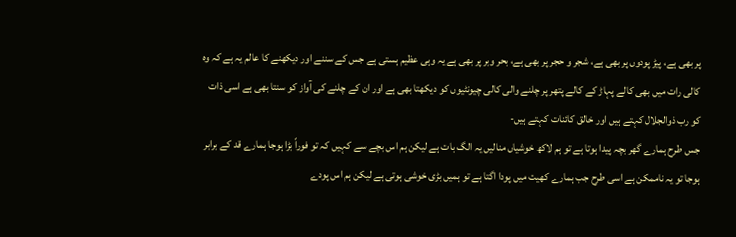پر بھی ہے، پیڑ پودوں پر بھی ہے، شجر و حجر پر بھی ہے، بحر وبر پر بھی ہے یہ وہی عظیم ہستی ہے جس کے سننے اور دیکھنے کا عالم یہ ہے کہ وہ کالی رات میں بھی کالے پہاڑ کے کالے پتھر پر چلنے والی کالی چیونٹیوں کو دیکھتا بھی ہے اور ان کے چلنے کی آواز کو سنتا بھی ہے اسی ذات کو رب ذوالجلال کہتے ہیں اور خالق کائنات کہتے ہیں-
جس طرح ہمارے گھر بچہ پیدا ہوتا ہے تو ہم لاکھ خوشیاں منالیں یہ الگ بات ہے لیکن ہم اس بچے سے کہیں کہ تو فوراً بڑا ہوجا ہمارے قد کے برابر ہوجا تو یہ ناممکن ہے اسی طرح جب ہمارے کھیت میں پودا اگتا ہے تو ہمیں بڑی خوشی ہوتی ہے لیکن ہم اس پودے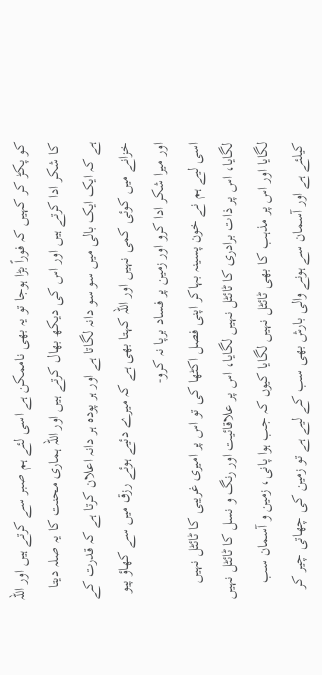کو پکڑ کر کہیں کہ فوراً بڑا ہوجا تو یہ بھی ناممکن ہے اسی لئے ہم صبر سے کرتے ہیں اور اللہ کا شکر ادا کرتے ہیں اور اس کی دیکھ بھال کرتے ہیں اور اللہ ہماری محنت کا یہ صلہ دیتا ہے کہ ایک ایک بالی میں سو سو دانہ لگاتا ہے اور ہر پودہ ہر دانہ اعلان کرتا ہے کہ قدرت کے خزانے میں کوئی کمی نہیں اور اللہ کہتا بھی ہے کہ میرے دئیے ہوئے رزق میں سے کھاؤ پیو اور میرا شکر ادا کرو اور زمین پر فساد برپا نہ کرو-
اسی لیے ہم نے خون پسینہ بہاکر اپنی فصل اکٹھا کی تو اس پر امیری غریبی کا ٹائٹل نہیں لگایا، اس پر ذات برادری کا ٹائٹل نہیں لگایا، اس پر علاقائیت اور رنگ و نسل کا ٹائٹل نہیں لگایا اور اس پر مذہب کا بھی ٹائٹل نہیں لگایا کیوں کہ جب ہوا پانی، زمین و آسمان سب کیلئے ہے اور آسمان سے ہونے والی بارش بھی سب کے لیے ہے تو زمین کی چھاتی چیر کر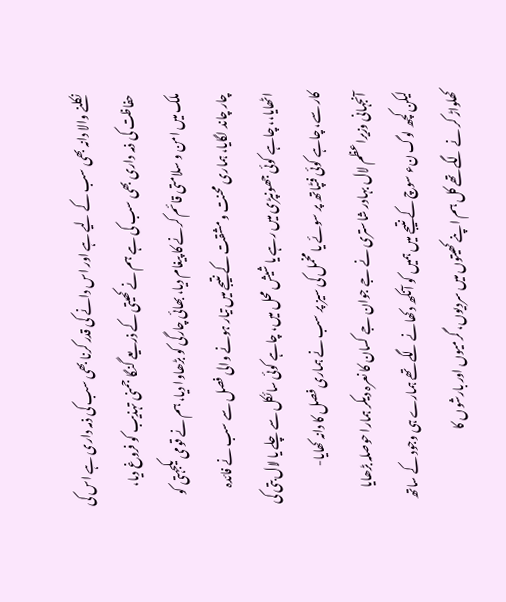نکلنے والا دانہ بھی سب کے لیے ہے اور اس دانے کی قدر کرنا بھی سب کی ذمہ داری ہے اس کی حفاظت کی ذمہ داری بھی سب کی ہے ہم نے کھیتی کے ذریعے گنگا جمنی تہذیب کو فروغ دیا، ملک میں امن و سلامتی قائم کرنے کا پیغام دیا، بھائی چارگی کو بڑھاوا دیا، ہم نے قومی یکجہتی کو چار چاند لگایا، ہماری محنت و مشقت کے نتیجے میں تیار ہونے والی فصل سے سب نے فائدہ اٹھایا،، چاہے کوئی جھونپڑی میں رہے یا شیش محل میں، چاہے کوئی سائکل سے چلے یا لال بتی کی کار سے، چاہے کوئی فٹپاتھ پر سوئے یا مخمل کی سیز پر سب نے ہماری فصل کا دانہ کھایا-
آنجہانی وزیراعظم لال بہادر شاستری نے جے جوان جے کسان کا نعرہ دیکر ہمارا حوصلہ بڑھایا لیکن کچھ لوگ نء سوچ کے نتیجے میں ہمیں کو آنکھ دکھانے لگے تھے ہمارے ہی وجود کے ساتھ کھلواڑ کر نے لگے تھے کل ہم اپنے کھیتوں میں سردیوں، گرمیوں اور بارشوں کا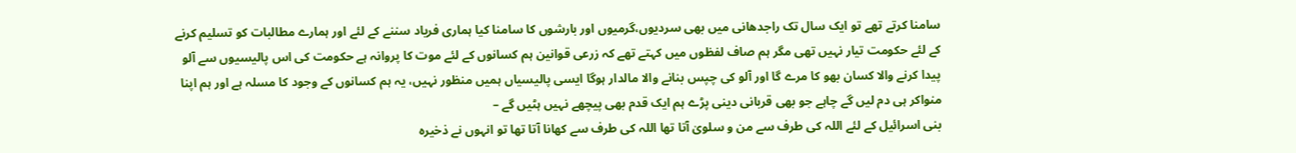سامنا کرتے تھے تو ایک سال تک راجدھانی میں بھی سردیوں،گرمیوں اور بارشوں کا سامنا کیا ہماری فریاد سننے کے لئے اور ہمارے مطالبات کو تسلیم کرنے کے لئے حکومت تیار نہیں تھی مگر ہم صاف لفظوں میں کہتے تھے کہ زرعی قوانین ہم کسانوں کے لئے موت کا پروانہ ہے حکومت کی اس پالیسیوں سے آلو پیدا کرنے والا کسان بھو کا مرے گا اور آلو کی چپس بنانے والا مالدار ہوگا ایسی پالیسیاں ہمیں منظور نہیں، یہ ہم کسانوں کے وجود کا مسلہ ہے اور ہم اپنا منواکر ہی دم لیں گے چاہے جو بھی قربانی دینی پڑے ہم ایک قدم بھی پیچھے نہیں ہٹیں گے –
بنی اسرائیل کے لئے اللہ کی طرف سے من و سلویٰ آتا تھا اللہ کی طرف سے کھانا آتا تھا تو انہوں نے ذخیرہ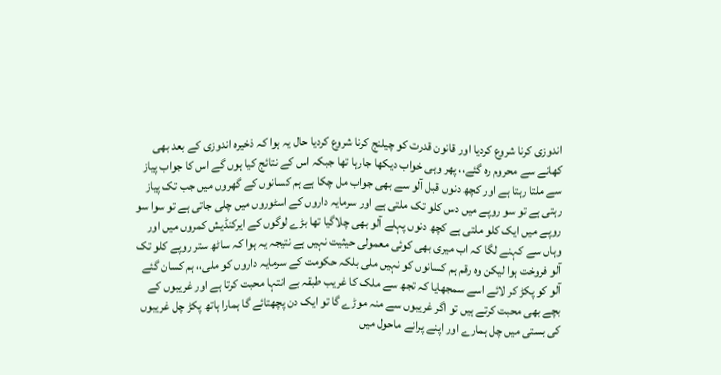اندوزی کرنا شروع کردیا اور قانون قدرت کو چیلنج کرنا شروع کردیا حال یہ ہوا کہ ذخیرہ اندوزی کے بعد بھی کھانے سے محروم رہ گئے،، پھر وہی خواب دیکھا جارہا تھا جبکہ اس کے نتائج کیا ہوں گے اس کا جواب پیاز سے ملتا رہتا ہے اور کچھ دنوں قبل آلو سے بھی جواب مل چکا ہے ہم کسانوں کے گھروں میں جب تک پیاز رہتی ہے تو سو روپے میں دس کلو تک ملتی ہے اور سرمایہ داروں کے اسٹوروں میں چلی جاتی ہے تو سوا سو روپے میں ایک کلو ملتی ہے کچھ دنوں پہلے آلو بھی چلاگیا تھا بڑے لوگوں کے ایرکنڈیش کمروں میں اور وہاں سے کہنے لگا کہ اب میری بھی کوئی معمولی حیثیت نہیں ہے نتیجہ یہ ہوا کہ ساٹھ ستر روپے کلو تک آلو فروخت ہوا لیکن وہ رقم ہم کسانوں کو نہیں ملی بلکہ حکومت کے سرمایہ داروں کو ملی،، ہم کسان گئے آلو کو پکڑ کر لائے اسے سمجھایا کہ تجھ سے ملک کا غریب طبقہ بے انتہا محبت کرتا ہے اور غریبوں کے بچے بھی محبت کرتے ہیں تو اگر غریبوں سے منہ موڑے گا تو ایک دن پچھتائے گا ہمارا ہاتھ پکڑ چل غریبوں کی بستی میں چل ہمارے اور اپنے پرانے ماحول میں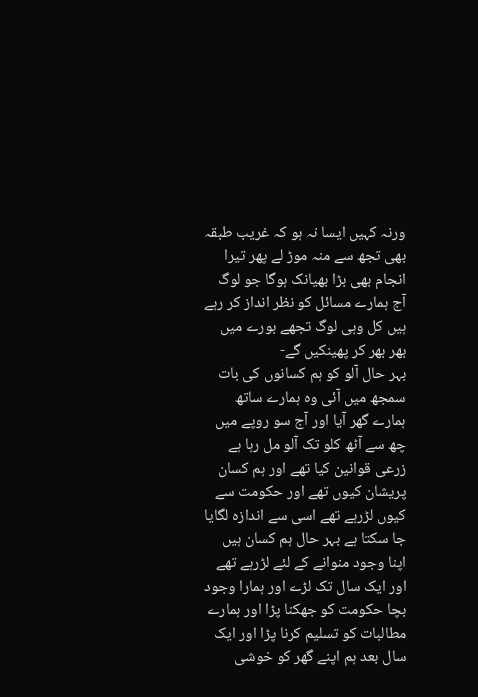ورنہ کہیں ایسا نہ ہو کہ غریب طبقہ بھی تجھ سے منہ موڑ لے پھر تیرا انجام بھی بڑا بھیانک ہوگا جو لوگ آج ہمارے مسائل کو نظر انداز کر رہے ہیں کل وہی لوگ تجھے بورے میں بھر بھر کر پھینکیں گے-
بہر حال آلو کو ہم کسانوں کی بات سمجھ میں آئی وہ ہمارے ساتھ ہمارے گھر آیا اور آج سو روپے میں چھ سے آٹھ کلو تک آلو مل رہا ہے زرعی قوانین کیا تھے اور ہم کسان پریشان کیوں تھے اور حکومت سے کیوں لڑرہے تھے اسی سے اندازہ لگایا جا سکتا ہے بہر حال ہم کسان ہیں اپنا وجود منوانے کے لئے لڑرہے تھے اور ایک سال تک لڑے اور ہمارا وجود بچا حکومت کو جھکنا پڑا اور ہمارے مطالبات کو تسلیم کرنا پڑا اور ایک سال بعد ہم اپنے گھر کو خوشی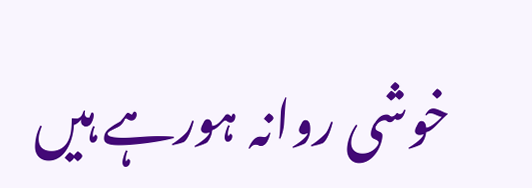خوشی روانہ ہورہے ہیں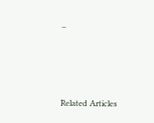–





Related Articles